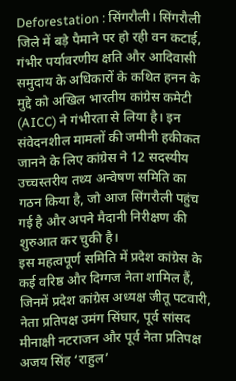Deforestation : सिंगरौली। सिंगरौली जिले में बड़े पैमाने पर हो रही वन कटाई, गंभीर पर्यावरणीय क्षति और आदिवासी समुदाय के अधिकारों के कथित हनन के मुद्दे को अखिल भारतीय कांग्रेस कमेटी (AICC) ने गंभीरता से लिया है। इन संवेदनशील मामलों की जमीनी हकीकत जानने के लिए कांग्रेस ने 12 सदस्यीय उच्चस्तरीय तथ्य अन्वेषण समिति का गठन किया है, जो आज सिंगरौली पहुंच गई है और अपने मैदानी निरीक्षण की शुरुआत कर चुकी है।
इस महत्वपूर्ण समिति में प्रदेश कांग्रेस के कई वरिष्ठ और दिग्गज नेता शामिल हैं, जिनमें प्रदेश कांग्रेस अध्यक्ष जीतू पटवारी, नेता प्रतिपक्ष उमंग सिंघार, पूर्व सांसद मीनाक्षी नटराजन और पूर्व नेता प्रतिपक्ष अजय सिंह ‘राहुल’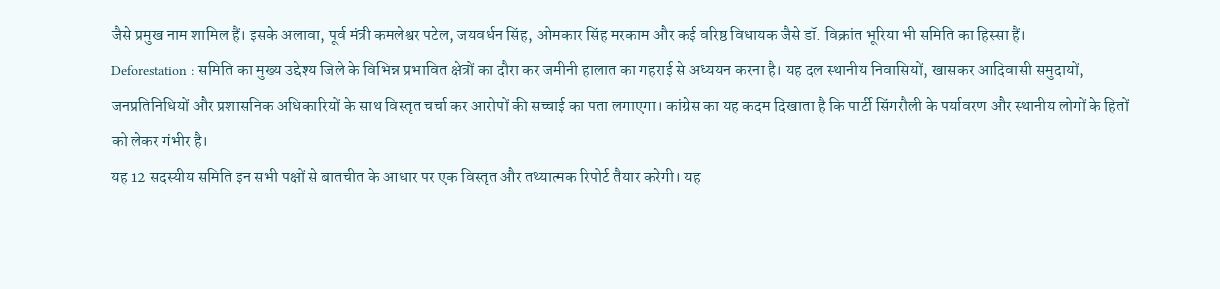जैसे प्रमुख नाम शामिल हैं। इसके अलावा, पूर्व मंत्री कमलेश्वर पटेल, जयवर्धन सिंह, ओमकार सिंह मरकाम और कई वरिष्ठ विधायक जैसे डॉ. विक्रांत भूरिया भी समिति का हिस्सा हैं।
Deforestation : समिति का मुख्य उद्देश्य जिले के विभिन्न प्रभावित क्षेत्रों का दौरा कर जमीनी हालात का गहराई से अध्ययन करना है। यह दल स्थानीय निवासियों, खासकर आदिवासी समुदायों, जनप्रतिनिधियों और प्रशासनिक अधिकारियों के साथ विस्तृत चर्चा कर आरोपों की सच्चाई का पता लगाएगा। कांग्रेस का यह कदम दिखाता है कि पार्टी सिंगरौली के पर्यावरण और स्थानीय लोगों के हितों को लेकर गंभीर है।
यह 12 सदस्यीय समिति इन सभी पक्षों से बातचीत के आधार पर एक विस्तृत और तथ्यात्मक रिपोर्ट तैयार करेगी। यह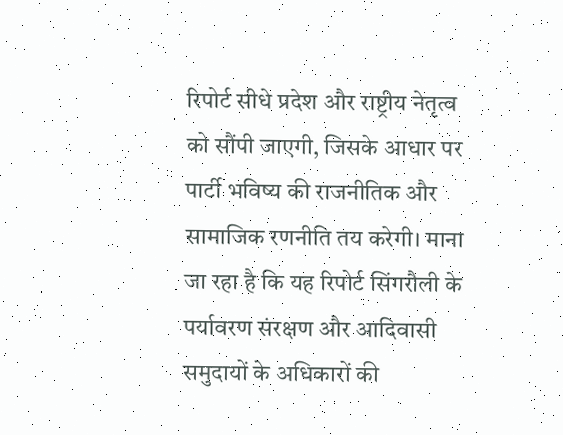रिपोर्ट सीधे प्रदेश और राष्ट्रीय नेतृत्व को सौंपी जाएगी, जिसके आधार पर पार्टी भविष्य की राजनीतिक और सामाजिक रणनीति तय करेगी। माना जा रहा है कि यह रिपोर्ट सिंगरौली के पर्यावरण संरक्षण और आदिवासी समुदायों के अधिकारों की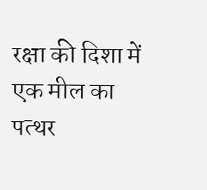रक्षा की दिशा में एक मील का पत्थर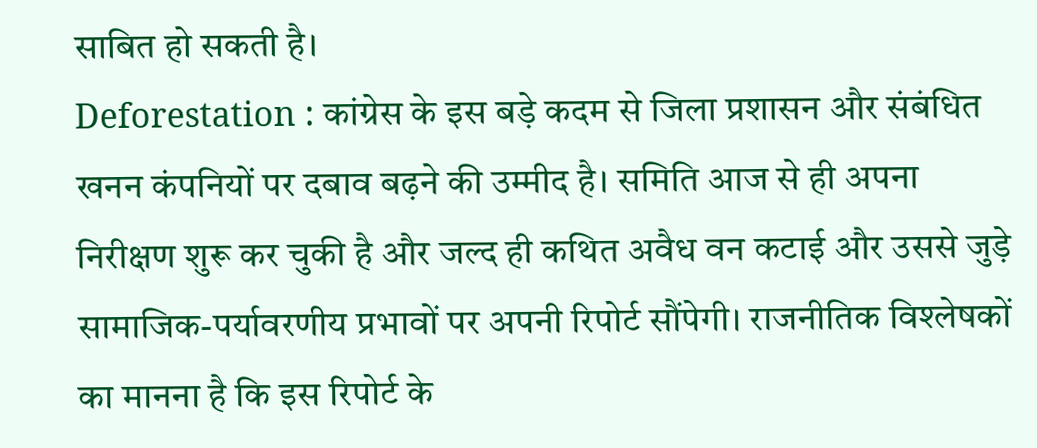साबित हो सकती है।
Deforestation : कांग्रेस के इस बड़े कदम से जिला प्रशासन और संबंधित खनन कंपनियों पर दबाव बढ़ने की उम्मीद है। समिति आज से ही अपना निरीक्षण शुरू कर चुकी है और जल्द ही कथित अवैध वन कटाई और उससे जुड़े सामाजिक-पर्यावरणीय प्रभावों पर अपनी रिपोर्ट सौंपेगी। राजनीतिक विश्लेषकों का मानना है कि इस रिपोर्ट के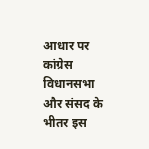आधार पर कांग्रेस विधानसभा और संसद के भीतर इस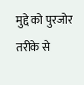मुद्दे को पुरजोर तरीके से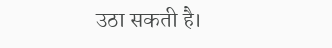उठा सकती है।